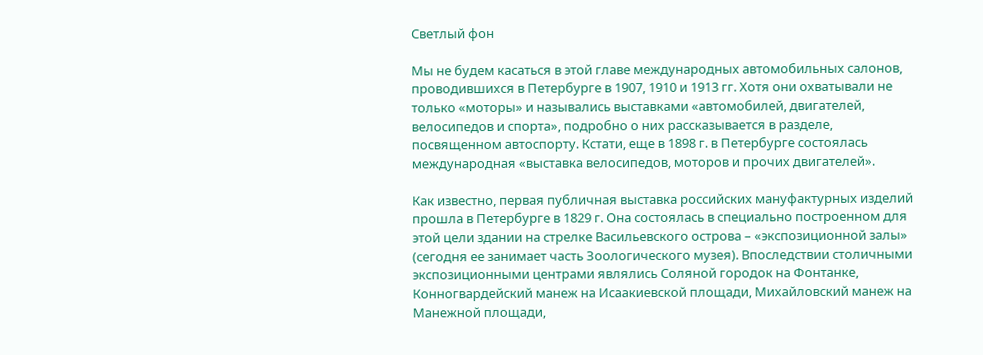Светлый фон

Мы не будем касаться в этой главе международных автомобильных салонов, проводившихся в Петербурге в 1907, 1910 и 1913 гг. Хотя они охватывали не только «моторы» и назывались выставками «автомобилей, двигателей, велосипедов и спорта», подробно о них рассказывается в разделе, посвященном автоспорту. Кстати, еще в 1898 г. в Петербурге состоялась международная «выставка велосипедов, моторов и прочих двигателей».

Как известно, первая публичная выставка российских мануфактурных изделий прошла в Петербурге в 1829 г. Она состоялась в специально построенном для этой цели здании на стрелке Васильевского острова – «экспозиционной залы» (сегодня ее занимает часть Зоологического музея). Впоследствии столичными экспозиционными центрами являлись Соляной городок на Фонтанке, Конногвардейский манеж на Исаакиевской площади, Михайловский манеж на Манежной площади,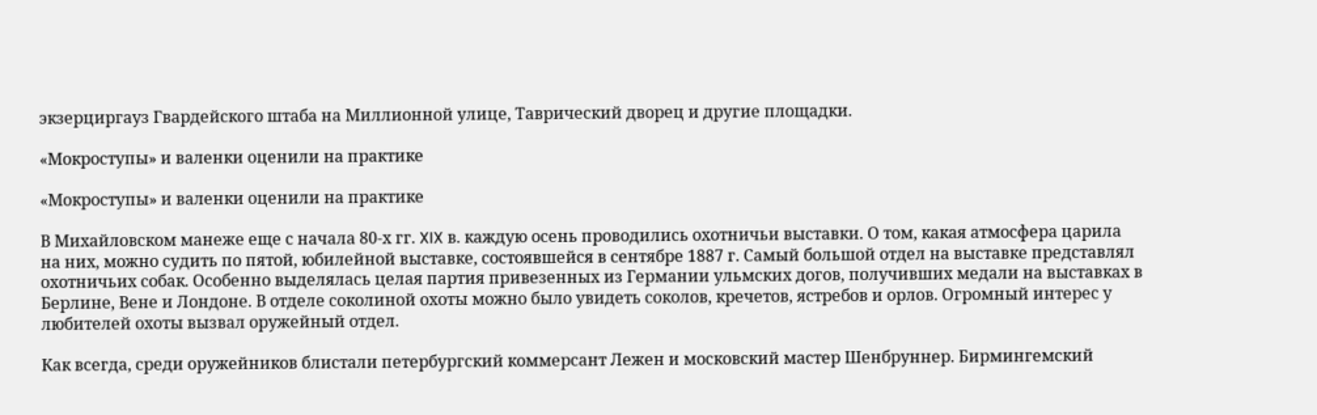экзерциргауз Гвардейского штаба на Миллионной улице, Таврический дворец и другие площадки.

«Мокроступы» и валенки оценили на практике

«Мокроступы» и валенки оценили на практике

В Михайловском манеже еще с начала 80-х гг. XIX в. каждую осень проводились охотничьи выставки. О том, какая атмосфера царила на них, можно судить по пятой, юбилейной выставке, состоявшейся в сентябре 1887 г. Самый большой отдел на выставке представлял охотничьих собак. Особенно выделялась целая партия привезенных из Германии ульмских догов, получивших медали на выставках в Берлине, Вене и Лондоне. В отделе соколиной охоты можно было увидеть соколов, кречетов, ястребов и орлов. Огромный интерес у любителей охоты вызвал оружейный отдел.

Как всегда, среди оружейников блистали петербургский коммерсант Лежен и московский мастер Шенбруннер. Бирмингемский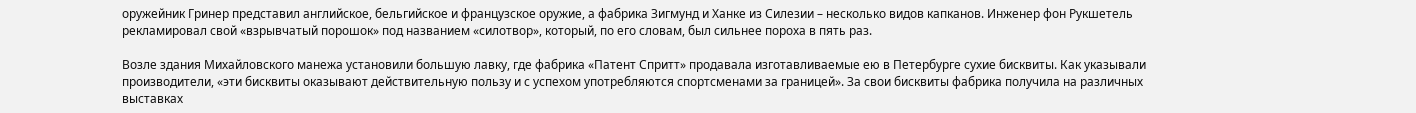оружейник Гринер представил английское, бельгийское и французское оружие, а фабрика Зигмунд и Ханке из Силезии – несколько видов капканов. Инженер фон Рукшетель рекламировал свой «взрывчатый порошок» под названием «силотвор», который, по его словам, был сильнее пороха в пять раз.

Возле здания Михайловского манежа установили большую лавку, где фабрика «Патент Спритт» продавала изготавливаемые ею в Петербурге сухие бисквиты. Как указывали производители, «эти бисквиты оказывают действительную пользу и с успехом употребляются спортсменами за границей». За свои бисквиты фабрика получила на различных выставках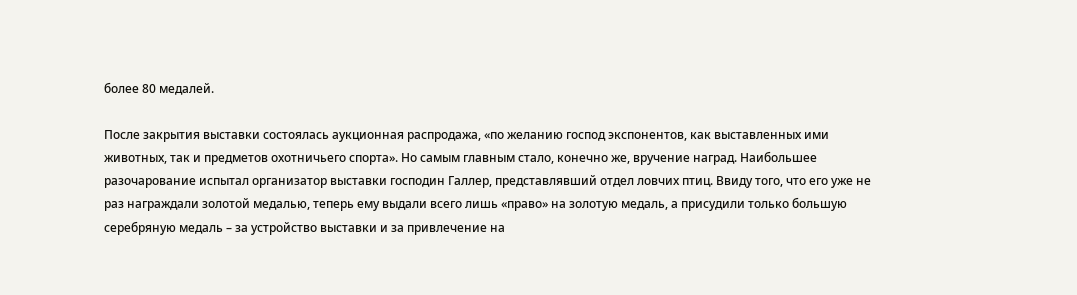более 80 медалей.

После закрытия выставки состоялась аукционная распродажа, «по желанию господ экспонентов, как выставленных ими животных, так и предметов охотничьего спорта». Но самым главным стало, конечно же, вручение наград. Наибольшее разочарование испытал организатор выставки господин Галлер, представлявший отдел ловчих птиц. Ввиду того, что его уже не раз награждали золотой медалью, теперь ему выдали всего лишь «право» на золотую медаль, а присудили только большую серебряную медаль – за устройство выставки и за привлечение на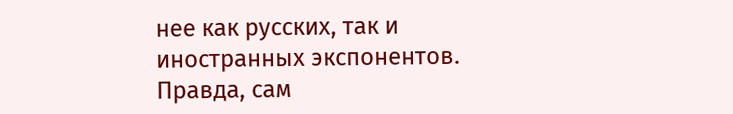нее как русских, так и иностранных экспонентов. Правда, сам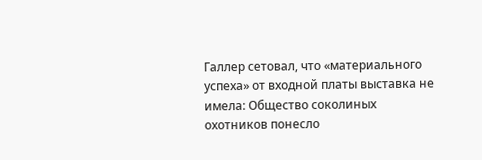Галлер сетовал, что «материального успеха» от входной платы выставка не имела: Общество соколиных охотников понесло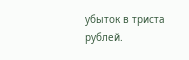убыток в триста рублей.